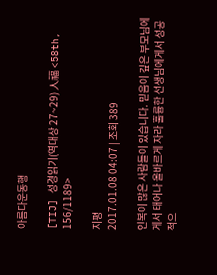아름다운동행

[TIJ] 성경읽기(역대상 27~29) 人福 <58th, 156/1189>

지평
2017.01.08 04:07 | 조회 389

인복이 많은 사람들이 있습니다. 믿음이 깊은 부모님에게서 태어나 올바르게 자라 훌륭한 선생님에게서 성공적으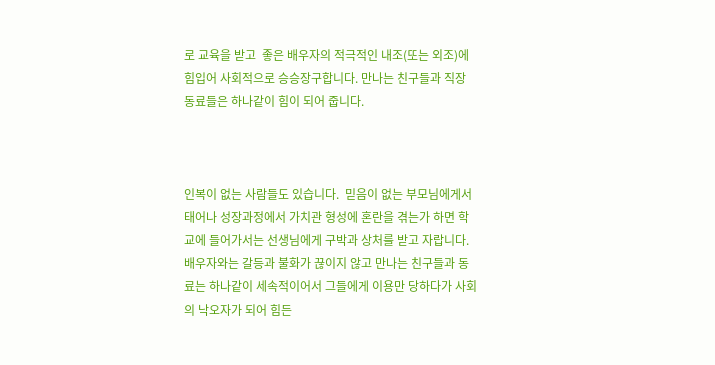로 교육을 받고  좋은 배우자의 적극적인 내조(또는 외조)에 힘입어 사회적으로 승승장구합니다. 만나는 친구들과 직장 동료들은 하나같이 힘이 되어 줍니다.



인복이 없는 사람들도 있습니다.  믿음이 없는 부모님에게서 태어나 성장과정에서 가치관 형성에 혼란을 겪는가 하면 학교에 들어가서는 선생님에게 구박과 상처를 받고 자랍니다. 배우자와는 갈등과 불화가 끊이지 않고 만나는 친구들과 동료는 하나같이 세속적이어서 그들에게 이용만 당하다가 사회의 낙오자가 되어 힘든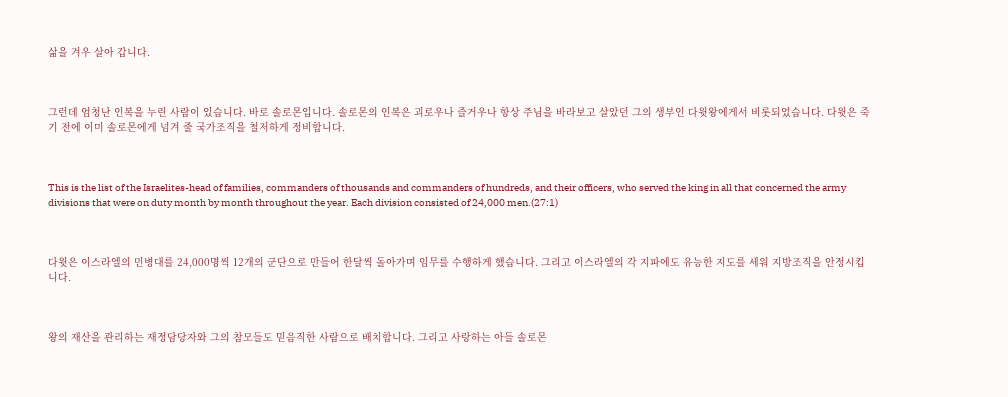삶을 겨우 살아 갑니다.



그런데 엄청난 인복을 누린 사람이 있습니다. 바로 솔로몬입니다. 솔로몬의 인복은 괴로우나 즐거우나 항상 주님을 바라보고 살았던 그의 생부인 다윗왕에게서 비롯되었습니다. 다윗은 죽기 전에 이미 솔로몬에게 넘겨 줄 국가조직을 철저하게 정비합니다.



This is the list of the Israelites-head of families, commanders of thousands and commanders of hundreds, and their officers, who served the king in all that concerned the army divisions that were on duty month by month throughout the year. Each division consisted of 24,000 men.(27:1)



다윗은 이스라엘의 민병대를 24,000명씩 12개의 군단으로 만들어 한달씩 돌아가며 임무를 수행하게 했습니다. 그리고 이스라엘의 각 지파에도 유능한 지도를 세워 지방조직을 안정시킵니다.



왕의 재산을 관리하는 재정담당자와 그의 참모들도 믿음직한 사람으로 배치합니다. 그리고 사랑하는 아들 솔로몬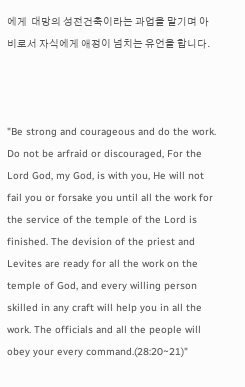에게  대망의 성전건축이라는 과업을 맡기며 아비로서 자식에게 애정이 넘치는 유언을 합니다.



"Be strong and courageous and do the work. Do not be arfraid or discouraged, For the Lord God, my God, is with you, He will not fail you or forsake you until all the work for the service of the temple of the Lord is finished. The devision of the priest and Levites are ready for all the work on the temple of God, and every willing person skilled in any craft will help you in all the work. The officials and all the people will obey your every command.(28:20~21)"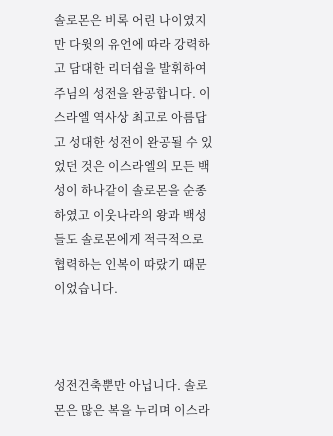솔로몬은 비록 어린 나이였지만 다윗의 유언에 따라 강력하고 담대한 리더쉽을 발휘하여 주님의 성전을 완공합니다. 이스라엘 역사상 최고로 아름답고 성대한 성전이 완공될 수 있었던 것은 이스라엘의 모든 백성이 하나같이 솔로몬을 순종하였고 이웃나라의 왕과 백성들도 솔로몬에게 적극적으로 협력하는 인복이 따랐기 때문이었습니다.



성전건축뿐만 아닙니다. 솔로몬은 많은 복을 누리며 이스라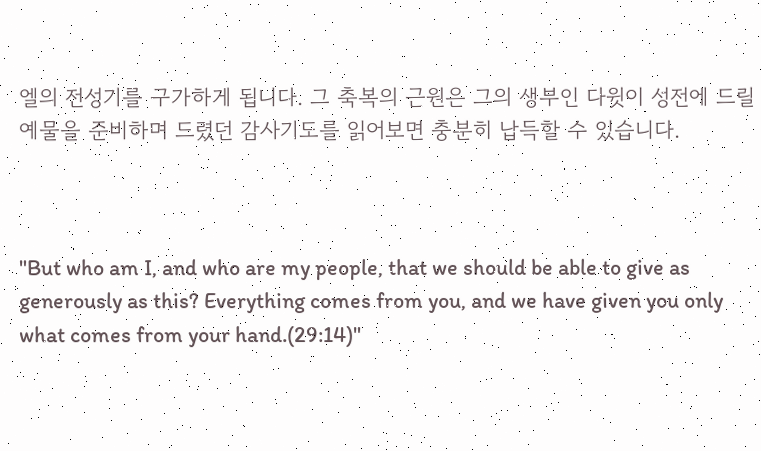엘의 전성기를 구가하게 됩니다. 그 축복의 근원은 그의 생부인 다윗이 성전에 드릴 예물을 준비하며 드렸던 감사기도를 읽어보면 충분히 납득할 수 있습니다.



"But who am I, and who are my people, that we should be able to give as generously as this? Everything comes from you, and we have given you only what comes from your hand.(29:14)"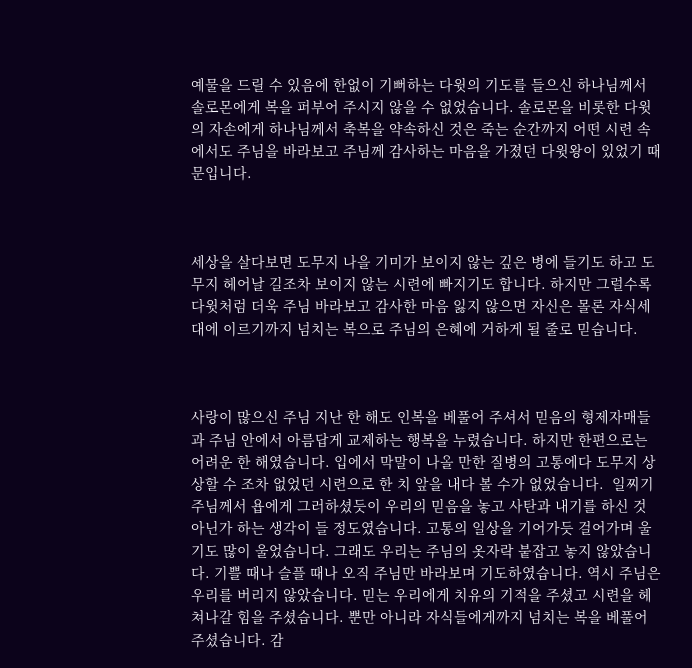예물을 드릴 수 있음에 한없이 기뻐하는 다윗의 기도를 들으신 하나님께서 솔로몬에게 복을 퍼부어 주시지 않을 수 없었습니다. 솔로몬을 비롯한 다윗의 자손에게 하나님께서 축복을 약속하신 것은 죽는 순간까지 어떤 시련 속에서도 주님을 바라보고 주님께 감사하는 마음을 가졌던 다윗왕이 있었기 때문입니다.



세상을 살다보면 도무지 나을 기미가 보이지 않는 깊은 병에 들기도 하고 도무지 헤어날 길조차 보이지 않는 시련에 빠지기도 합니다. 하지만 그럴수록 다윗처럼 더욱 주님 바라보고 감사한 마음 잃지 않으면 자신은 몰론 자식세대에 이르기까지 넘치는 복으로 주님의 은혜에 거하게 될 줄로 믿습니다.



사랑이 많으신 주님 지난 한 해도 인복을 베풀어 주셔서 믿음의 형제자매들과 주님 안에서 아름답게 교제하는 행복을 누렸습니다. 하지만 한편으로는 어려운 한 해였습니다. 입에서 막말이 나올 만한 질병의 고통에다 도무지 상상할 수 조차 없었던 시련으로 한 치 앞을 내다 볼 수가 없었습니다.  일찌기 주님께서 욥에게 그러하셨듯이 우리의 믿음을 놓고 사탄과 내기를 하신 것 아닌가 하는 생각이 들 정도였습니다. 고통의 일상을 기어가듯 걸어가며 울기도 많이 울었습니다. 그래도 우리는 주님의 옷자락 붙잡고 놓지 않았습니다. 기쁠 때나 슬플 때나 오직 주님만 바라보며 기도하였습니다. 역시 주님은 우리를 버리지 않았습니다. 믿는 우리에게 치유의 기적을 주셨고 시련을 헤쳐나갈 힘을 주셨습니다. 뿐만 아니라 자식들에게까지 넘치는 복을 베풀어 주셨습니다. 감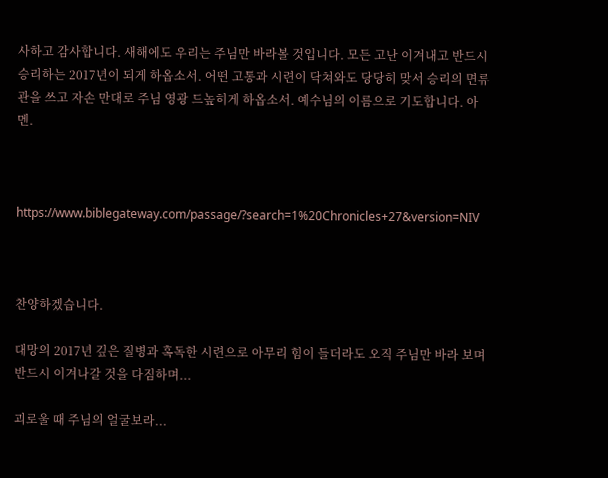사하고 감사합니다. 새해에도 우리는 주님만 바라볼 것입니다. 모든 고난 이겨내고 반드시 승리하는 2017년이 되게 하옵소서. 어떤 고통과 시련이 닥쳐와도 당당히 맞서 승리의 면류관을 쓰고 자손 만대로 주님 영광 드높히게 하옵소서. 예수님의 이름으로 기도합니다. 아멘.



https://www.biblegateway.com/passage/?search=1%20Chronicles+27&version=NIV



찬양하겠습니다.

대망의 2017년 깊은 질병과 혹독한 시련으로 아무리 힘이 들더라도 오직 주님만 바라 보며 반드시 이겨나갈 것을 다짐하며...

괴로울 때 주님의 얼굴보라...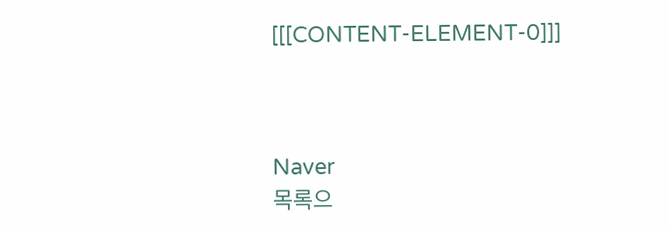[[[CONTENT-ELEMENT-0]]]



Naver
목록으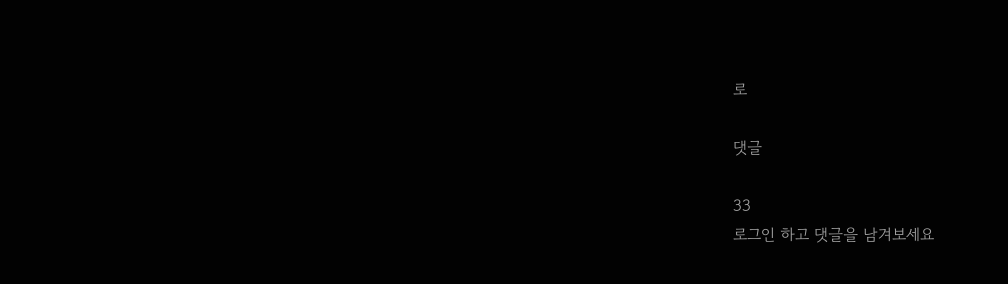로

댓글

33
로그인 하고 댓글을 남겨보세요